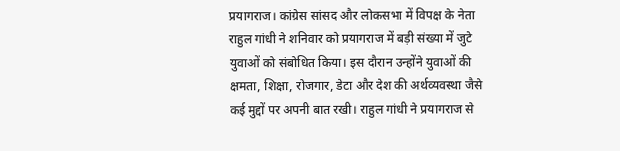प्रयागराज। कांग्रेस सांसद और लोकसभा में विपक्ष के नेता राहुल गांधी ने शनिवार को प्रयागराज में बड़ी संख्या में जुटे युवाओं को संबोधित किया। इस दौरान उन्होंने युवाओं की क्षमता, शिक्षा, रोजगार, डेटा और देश की अर्थव्यवस्था जैसे कई मुद्दों पर अपनी बात रखी। राहुल गांधी ने प्रयागराज से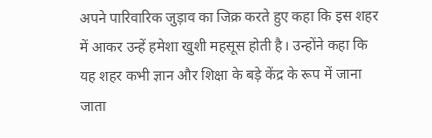अपने पारिवारिक जुड़ाव का जिक्र करते हुए कहा कि इस शहर में आकर उन्हें हमेशा खुशी महसूस होती है। उन्होंने कहा कि यह शहर कभी ज्ञान और शिक्षा के बड़े केंद्र के रूप में जाना जाता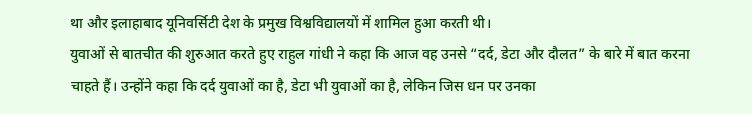था और इलाहाबाद यूनिवर्सिटी देश के प्रमुख विश्वविद्यालयों में शामिल हुआ करती थी।
युवाओं से बातचीत की शुरुआत करते हुए राहुल गांधी ने कहा कि आज वह उनसे “दर्द, डेटा और दौलत” के बारे में बात करना चाहते हैं। उन्होंने कहा कि दर्द युवाओं का है, डेटा भी युवाओं का है, लेकिन जिस धन पर उनका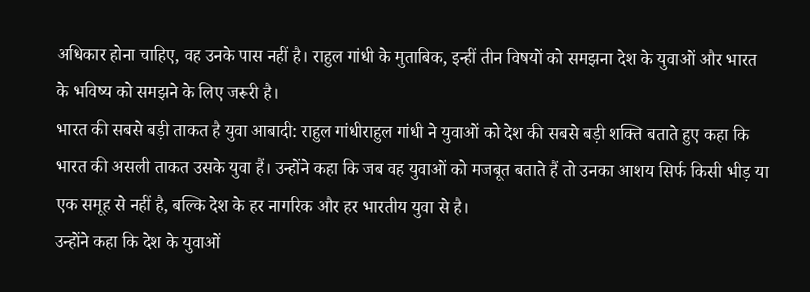अधिकार होना चाहिए, वह उनके पास नहीं है। राहुल गांधी के मुताबिक, इन्हीं तीन विषयों को समझना देश के युवाओं और भारत के भविष्य को समझने के लिए जरूरी है।
भारत की सबसे बड़ी ताकत है युवा आबादी: राहुल गांधीराहुल गांधी ने युवाओं को देश की सबसे बड़ी शक्ति बताते हुए कहा कि भारत की असली ताकत उसके युवा हैं। उन्होंने कहा कि जब वह युवाओं को मजबूत बताते हैं तो उनका आशय सिर्फ किसी भीड़ या एक समूह से नहीं है, बल्कि देश के हर नागरिक और हर भारतीय युवा से है।
उन्होंने कहा कि देश के युवाओं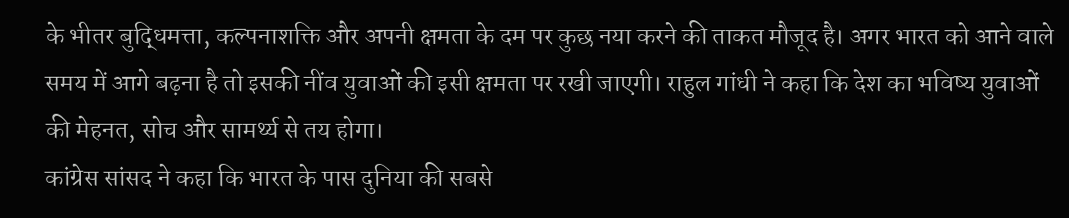के भीतर बुद्धिमत्ता, कल्पनाशक्ति और अपनी क्षमता के दम पर कुछ नया करने की ताकत मौजूद है। अगर भारत को आने वाले समय में आगे बढ़ना है तो इसकी नींव युवाओं की इसी क्षमता पर रखी जाएगी। राहुल गांधी ने कहा कि देश का भविष्य युवाओं की मेहनत, सोच और सामर्थ्य से तय होगा।
कांग्रेस सांसद ने कहा कि भारत के पास दुनिया की सबसे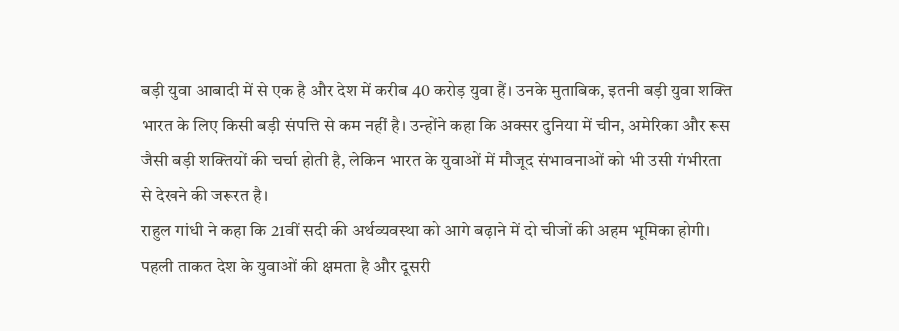बड़ी युवा आबादी में से एक है और देश में करीब 40 करोड़ युवा हैं। उनके मुताबिक, इतनी बड़ी युवा शक्ति भारत के लिए किसी बड़ी संपत्ति से कम नहीं है। उन्होंने कहा कि अक्सर दुनिया में चीन, अमेरिका और रूस जैसी बड़ी शक्तियों की चर्चा होती है, लेकिन भारत के युवाओं में मौजूद संभावनाओं को भी उसी गंभीरता से देखने की जरूरत है।
राहुल गांधी ने कहा कि 21वीं सदी की अर्थव्यवस्था को आगे बढ़ाने में दो चीजों की अहम भूमिका होगी। पहली ताकत देश के युवाओं की क्षमता है और दूसरी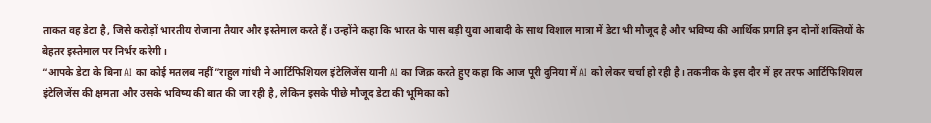ताकत वह डेटा है, जिसे करोड़ों भारतीय रोजाना तैयार और इस्तेमाल करते हैं। उन्होंने कहा कि भारत के पास बड़ी युवा आबादी के साथ विशाल मात्रा में डेटा भी मौजूद है और भविष्य की आर्थिक प्रगति इन दोनों शक्तियों के बेहतर इस्तेमाल पर निर्भर करेगी।
“आपके डेटा के बिना AI का कोई मतलब नहीं”राहुल गांधी ने आर्टिफिशियल इंटेलिजेंस यानी AI का जिक्र करते हुए कहा कि आज पूरी दुनिया में AI को लेकर चर्चा हो रही है। तकनीक के इस दौर में हर तरफ आर्टिफिशियल इंटेलिजेंस की क्षमता और उसके भविष्य की बात की जा रही है, लेकिन इसके पीछे मौजूद डेटा की भूमिका को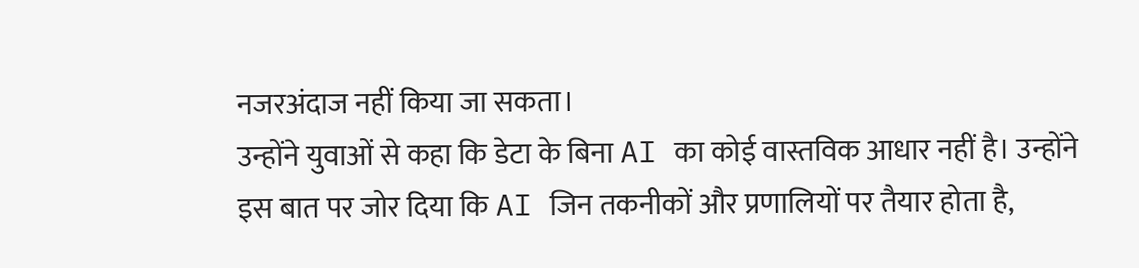नजरअंदाज नहीं किया जा सकता।
उन्होंने युवाओं से कहा कि डेटा के बिना AI का कोई वास्तविक आधार नहीं है। उन्होंने इस बात पर जोर दिया कि AI जिन तकनीकों और प्रणालियों पर तैयार होता है,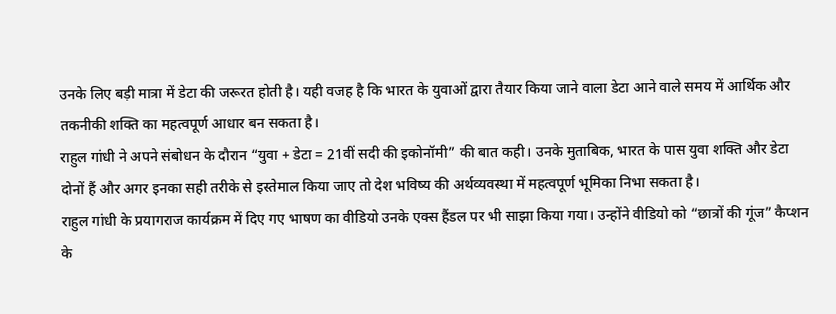उनके लिए बड़ी मात्रा में डेटा की जरूरत होती है। यही वजह है कि भारत के युवाओं द्वारा तैयार किया जाने वाला डेटा आने वाले समय में आर्थिक और तकनीकी शक्ति का महत्वपूर्ण आधार बन सकता है।
राहुल गांधी ने अपने संबोधन के दौरान “युवा + डेटा = 21वीं सदी की इकोनॉमी” की बात कही। उनके मुताबिक, भारत के पास युवा शक्ति और डेटा दोनों हैं और अगर इनका सही तरीके से इस्तेमाल किया जाए तो देश भविष्य की अर्थव्यवस्था में महत्वपूर्ण भूमिका निभा सकता है।
राहुल गांधी के प्रयागराज कार्यक्रम में दिए गए भाषण का वीडियो उनके एक्स हैंडल पर भी साझा किया गया। उन्होंने वीडियो को “छात्रों की गूंज” कैप्शन के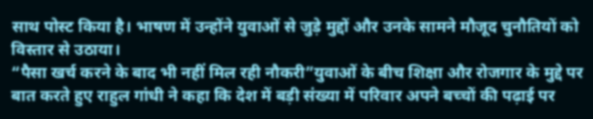साथ पोस्ट किया है। भाषण में उन्होंने युवाओं से जुड़े मुद्दों और उनके सामने मौजूद चुनौतियों को विस्तार से उठाया।
“पैसा खर्च करने के बाद भी नहीं मिल रही नौकरी”युवाओं के बीच शिक्षा और रोजगार के मुद्दे पर बात करते हुए राहुल गांधी ने कहा कि देश में बड़ी संख्या में परिवार अपने बच्चों की पढ़ाई पर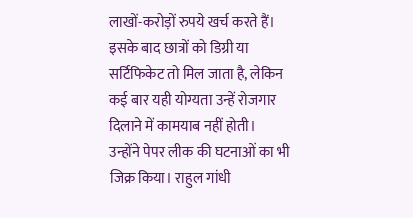लाखों-करोड़ों रुपये खर्च करते हैं। इसके बाद छात्रों को डिग्री या सर्टिफिकेट तो मिल जाता है, लेकिन कई बार यही योग्यता उन्हें रोजगार दिलाने में कामयाब नहीं होती।
उन्होंने पेपर लीक की घटनाओं का भी जिक्र किया। राहुल गांधी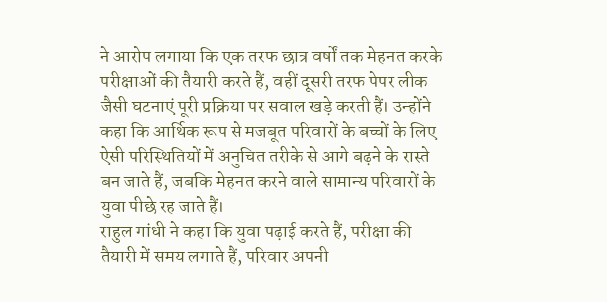ने आरोप लगाया कि एक तरफ छात्र वर्षों तक मेहनत करके परीक्षाओं की तैयारी करते हैं, वहीं दूसरी तरफ पेपर लीक जैसी घटनाएं पूरी प्रक्रिया पर सवाल खड़े करती हैं। उन्होंने कहा कि आर्थिक रूप से मजबूत परिवारों के बच्चों के लिए ऐसी परिस्थितियों में अनुचित तरीके से आगे बढ़ने के रास्ते बन जाते हैं, जबकि मेहनत करने वाले सामान्य परिवारों के युवा पीछे रह जाते हैं।
राहुल गांधी ने कहा कि युवा पढ़ाई करते हैं, परीक्षा की तैयारी में समय लगाते हैं, परिवार अपनी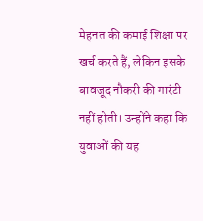मेहनत की कमाई शिक्षा पर खर्च करते हैं, लेकिन इसके बावजूद नौकरी की गारंटी नहीं होती। उन्होंने कहा कि युवाओं की यह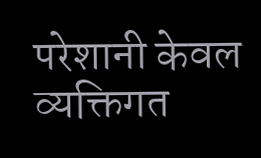परेशानी केवल व्यक्तिगत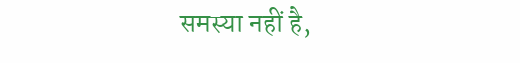समस्या नहीं है,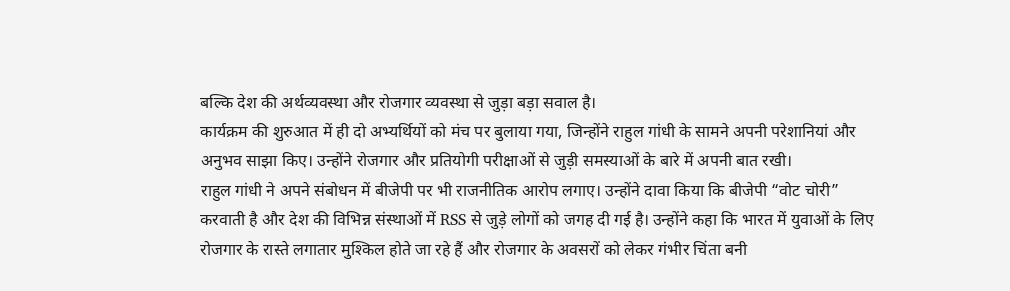बल्कि देश की अर्थव्यवस्था और रोजगार व्यवस्था से जुड़ा बड़ा सवाल है।
कार्यक्रम की शुरुआत में ही दो अभ्यर्थियों को मंच पर बुलाया गया, जिन्होंने राहुल गांधी के सामने अपनी परेशानियां और अनुभव साझा किए। उन्होंने रोजगार और प्रतियोगी परीक्षाओं से जुड़ी समस्याओं के बारे में अपनी बात रखी।
राहुल गांधी ने अपने संबोधन में बीजेपी पर भी राजनीतिक आरोप लगाए। उन्होंने दावा किया कि बीजेपी “वोट चोरी” करवाती है और देश की विभिन्न संस्थाओं में RSS से जुड़े लोगों को जगह दी गई है। उन्होंने कहा कि भारत में युवाओं के लिए रोजगार के रास्ते लगातार मुश्किल होते जा रहे हैं और रोजगार के अवसरों को लेकर गंभीर चिंता बनी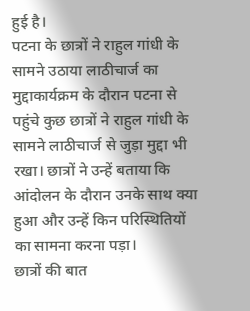हुई है।
पटना के छात्रों ने राहुल गांधी के सामने उठाया लाठीचार्ज का मुद्दाकार्यक्रम के दौरान पटना से पहुंचे कुछ छात्रों ने राहुल गांधी के सामने लाठीचार्ज से जुड़ा मुद्दा भी रखा। छात्रों ने उन्हें बताया कि आंदोलन के दौरान उनके साथ क्या हुआ और उन्हें किन परिस्थितियों का सामना करना पड़ा।
छात्रों की बात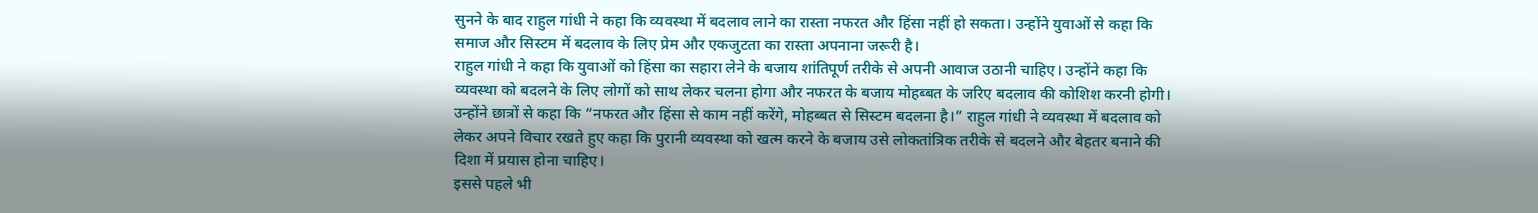सुनने के बाद राहुल गांधी ने कहा कि व्यवस्था में बदलाव लाने का रास्ता नफरत और हिंसा नहीं हो सकता। उन्होंने युवाओं से कहा कि समाज और सिस्टम में बदलाव के लिए प्रेम और एकजुटता का रास्ता अपनाना जरूरी है।
राहुल गांधी ने कहा कि युवाओं को हिंसा का सहारा लेने के बजाय शांतिपूर्ण तरीके से अपनी आवाज उठानी चाहिए। उन्होंने कहा कि व्यवस्था को बदलने के लिए लोगों को साथ लेकर चलना होगा और नफरत के बजाय मोहब्बत के जरिए बदलाव की कोशिश करनी होगी।
उन्होंने छात्रों से कहा कि “नफरत और हिंसा से काम नहीं करेंगे, मोहब्बत से सिस्टम बदलना है।” राहुल गांधी ने व्यवस्था में बदलाव को लेकर अपने विचार रखते हुए कहा कि पुरानी व्यवस्था को खत्म करने के बजाय उसे लोकतांत्रिक तरीके से बदलने और बेहतर बनाने की दिशा में प्रयास होना चाहिए।
इससे पहले भी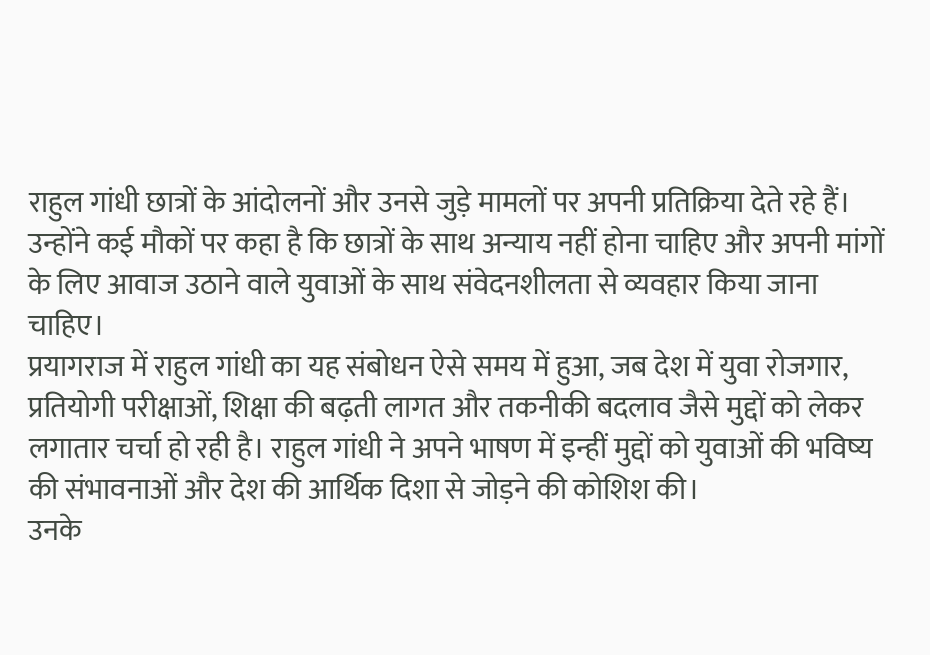राहुल गांधी छात्रों के आंदोलनों और उनसे जुड़े मामलों पर अपनी प्रतिक्रिया देते रहे हैं। उन्होंने कई मौकों पर कहा है कि छात्रों के साथ अन्याय नहीं होना चाहिए और अपनी मांगों के लिए आवाज उठाने वाले युवाओं के साथ संवेदनशीलता से व्यवहार किया जाना चाहिए।
प्रयागराज में राहुल गांधी का यह संबोधन ऐसे समय में हुआ, जब देश में युवा रोजगार, प्रतियोगी परीक्षाओं, शिक्षा की बढ़ती लागत और तकनीकी बदलाव जैसे मुद्दों को लेकर लगातार चर्चा हो रही है। राहुल गांधी ने अपने भाषण में इन्हीं मुद्दों को युवाओं की भविष्य की संभावनाओं और देश की आर्थिक दिशा से जोड़ने की कोशिश की।
उनके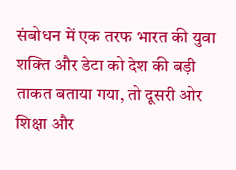संबोधन में एक तरफ भारत की युवा शक्ति और डेटा को देश की बड़ी ताकत बताया गया, तो दूसरी ओर शिक्षा और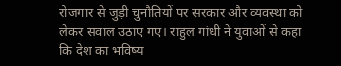रोजगार से जुड़ी चुनौतियों पर सरकार और व्यवस्था को लेकर सवाल उठाए गए। राहुल गांधी ने युवाओं से कहा कि देश का भविष्य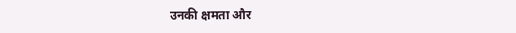उनकी क्षमता और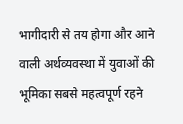भागीदारी से तय होगा और आने वाली अर्थव्यवस्था में युवाओं की भूमिका सबसे महत्वपूर्ण रहने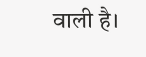वाली है।